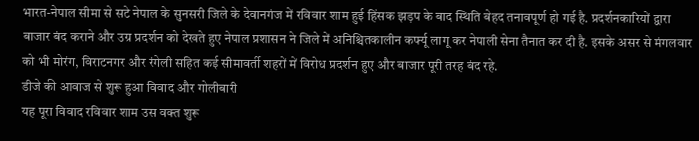भारत-नेपाल सीमा से सटे नेपाल के सुनसरी जिले के देवानगंज में रविवार शाम हुई हिंसक झड़प के बाद स्थिति बेहद तनावपूर्ण हो गई है. प्रदर्शनकारियों द्वारा बाजार बंद कराने और उग्र प्रदर्शन को देखते हुए नेपाल प्रशासन ने जिले में अनिश्चितकालीन कर्फ्यू लागू कर नेपाली सेना तैनात कर दी है. इसके असर से मंगलवार को भी मोरंग, विराटनगर और रंगेली सहित कई सीमावर्ती शहरों में विरोध प्रदर्शन हुए और बाजार पूरी तरह बंद रहे.
डीजे की आवाज से शुरू हुआ विवाद और गोलीबारी
यह पूरा विवाद रविवार शाम उस वक्त शुरू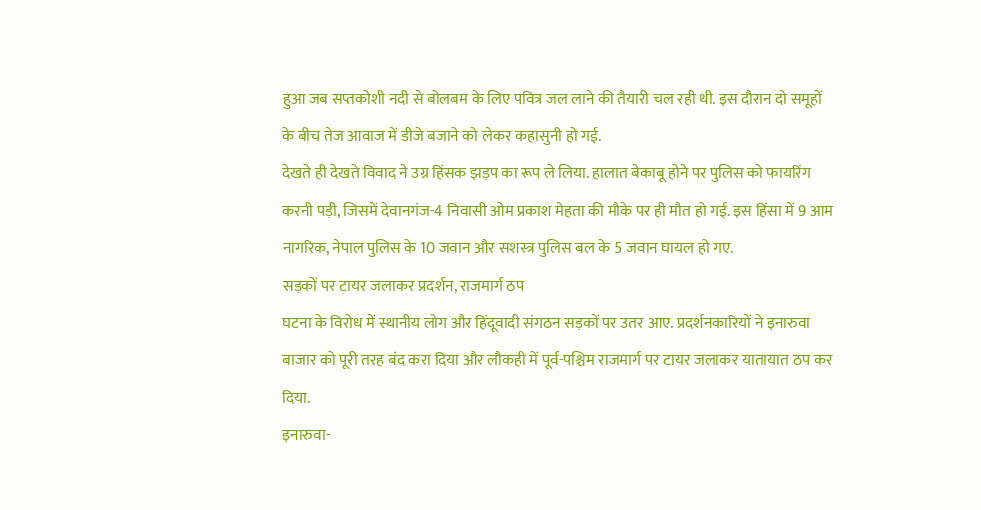हुआ जब सप्तकोशी नदी से बोलबम के लिए पवित्र जल लाने की तैयारी चल रही थी. इस दौरान दो समूहों के बीच तेज आवाज में डीजे बजाने को लेकर कहासुनी हो गई.
देखते ही देखते विवाद ने उग्र हिंसक झड़प का रूप ले लिया. हालात बेकाबू होने पर पुलिस को फायरिंग करनी पड़ी, जिसमें देवानगंज-4 निवासी ओम प्रकाश मेहता की मौके पर ही मौत हो गई. इस हिंसा में 9 आम नागरिक, नेपाल पुलिस के 10 जवान और सशस्त्र पुलिस बल के 5 जवान घायल हो गए.
सड़कों पर टायर जलाकर प्रदर्शन, राजमार्ग ठप
घटना के विरोध में स्थानीय लोग और हिंदूवादी संगठन सड़कों पर उतर आए. प्रदर्शनकारियों ने इनारुवा बाजार को पूरी तरह बंद करा दिया और लौकही में पूर्व-पश्चिम राजमार्ग पर टायर जलाकर यातायात ठप कर दिया.
इनारुवा-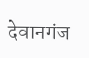देवानगंज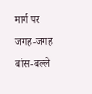मार्ग पर जगह-जगह बांस-बल्ले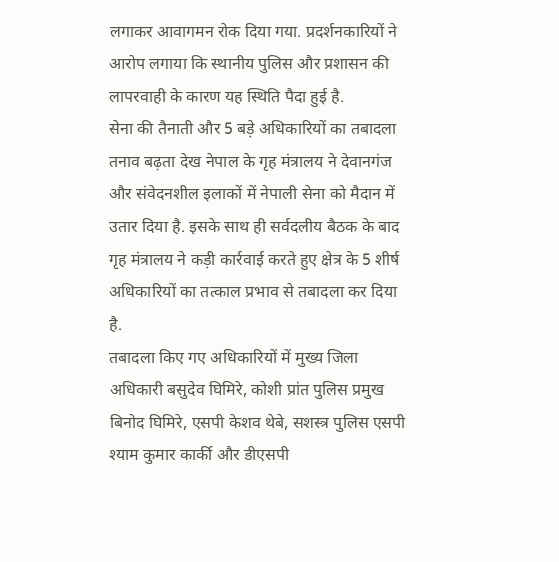लगाकर आवागमन रोक दिया गया. प्रदर्शनकारियों ने आरोप लगाया कि स्थानीय पुलिस और प्रशासन की लापरवाही के कारण यह स्थिति पैदा हुई है.
सेना की तैनाती और 5 बड़े अधिकारियों का तबादला
तनाव बढ़ता देख नेपाल के गृह मंत्रालय ने देवानगंज और संवेदनशील इलाकों में नेपाली सेना को मैदान में उतार दिया है. इसके साथ ही सर्वदलीय बैठक के बाद गृह मंत्रालय ने कड़ी कार्रवाई करते हुए क्षेत्र के 5 शीर्ष अधिकारियों का तत्काल प्रभाव से तबादला कर दिया है.
तबादला किए गए अधिकारियों में मुख्य जिला अधिकारी बसुदेव घिमिरे, कोशी प्रांत पुलिस प्रमुख बिनोद घिमिरे, एसपी केशव थेबे, सशस्त्र पुलिस एसपी श्याम कुमार कार्की और डीएसपी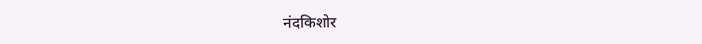नंदकिशोर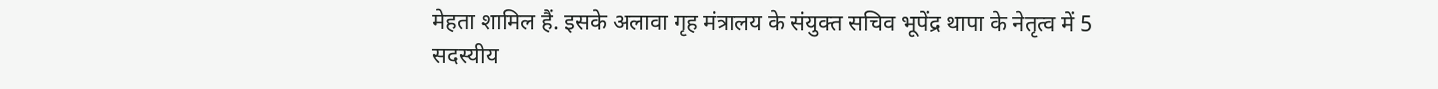मेहता शामिल हैं. इसके अलावा गृह मंत्रालय के संयुक्त सचिव भूपेंद्र थापा के नेतृत्व में 5 सदस्यीय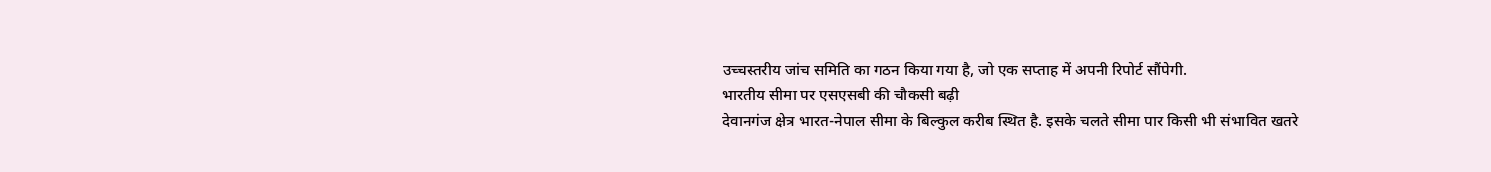उच्चस्तरीय जांच समिति का गठन किया गया है, जो एक सप्ताह में अपनी रिपोर्ट सौंपेगी.
भारतीय सीमा पर एसएसबी की चौकसी बढ़ी
देवानगंज क्षेत्र भारत-नेपाल सीमा के बिल्कुल करीब स्थित है. इसके चलते सीमा पार किसी भी संभावित खतरे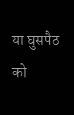या घुसपैठ को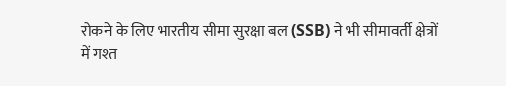रोकने के लिए भारतीय सीमा सुरक्षा बल (SSB) ने भी सीमावर्ती क्षेत्रों में गश्त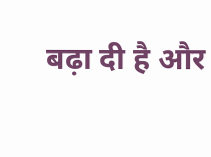बढ़ा दी है और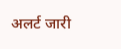अलर्ट जारी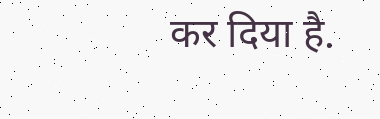कर दिया है.